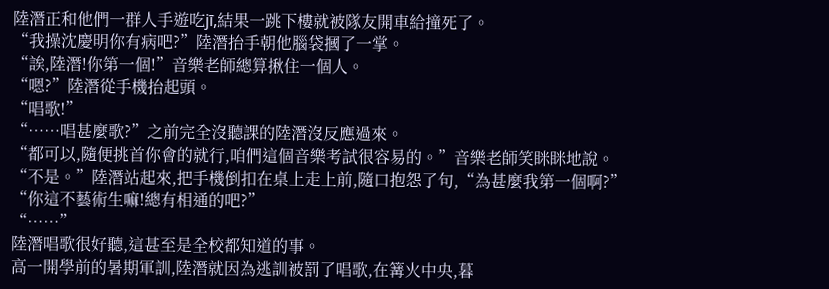陸潛正和他們一群人手遊吃jī,結果一跳下樓就被隊友開車給撞死了。
“我操沈慶明你有病吧?”陸潛抬手朝他腦袋摑了一掌。
“誒,陸潛!你第一個!”音樂老師總算揪住一個人。
“嗯?”陸潛從手機抬起頭。
“唱歌!”
“……唱甚麼歌?”之前完全沒聽課的陸潛沒反應過來。
“都可以,隨便挑首你會的就行,咱們這個音樂考試很容易的。”音樂老師笑眯眯地說。
“不是。”陸潛站起來,把手機倒扣在桌上走上前,隨口抱怨了句,“為甚麼我第一個啊?”
“你這不藝術生嘛!總有相通的吧?”
“……”
陸潛唱歌很好聽,這甚至是全校都知道的事。
高一開學前的暑期軍訓,陸潛就因為逃訓被罰了唱歌,在篝火中央,暮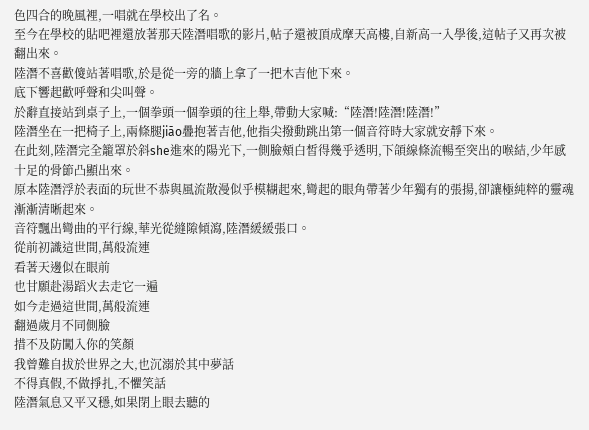色四合的晚風裡,一唱就在學校出了名。
至今在學校的貼吧裡還放著那天陸潛唱歌的影片,帖子還被頂成摩天高樓,自新高一入學後,這帖子又再次被翻出來。
陸潛不喜歡傻站著唱歌,於是從一旁的牆上拿了一把木吉他下來。
底下響起歡呼聲和尖叫聲。
於辭直接站到桌子上,一個拳頭一個拳頭的往上舉,帶動大家喊:“陸潛!陸潛!陸潛!”
陸潛坐在一把椅子上,兩條腿jiāo疊抱著吉他,他指尖撥動跳出第一個音符時大家就安靜下來。
在此刻,陸潛完全籠罩於斜she進來的陽光下,一側臉頰白皙得幾乎透明,下頜線條流暢至突出的喉結,少年感十足的骨節凸顯出來。
原本陸潛浮於表面的玩世不恭與風流散漫似乎模糊起來,彎起的眼角帶著少年獨有的張揚,卻讓極純粹的靈魂漸漸清晰起來。
音符飄出彎曲的平行線,華光從縫隙傾瀉,陸潛緩緩張口。
從前初識這世間,萬般流連
看著天邊似在眼前
也甘願赴湯蹈火去走它一遍
如今走過這世間,萬般流連
翻過歲月不同側臉
措不及防闖入你的笑顏
我曾難自拔於世界之大,也沉溺於其中夢話
不得真假,不做掙扎,不懼笑話
陸潛氣息又平又穩,如果閉上眼去聽的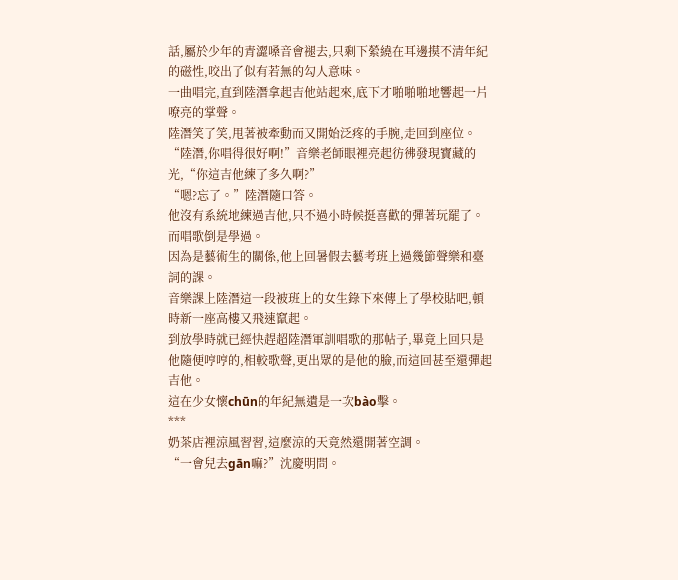話,屬於少年的青澀嗓音會褪去,只剩下縈繞在耳邊摸不清年紀的磁性,咬出了似有若無的勾人意味。
一曲唱完,直到陸潛拿起吉他站起來,底下才啪啪啪地響起一片嘹亮的掌聲。
陸潛笑了笑,甩著被牽動而又開始泛疼的手腕,走回到座位。
“陸潛,你唱得很好啊!”音樂老師眼裡亮起彷彿發現寶藏的光,“你這吉他練了多久啊?”
“嗯?忘了。”陸潛隨口答。
他沒有系統地練過吉他,只不過小時候挺喜歡的彈著玩罷了。
而唱歌倒是學過。
因為是藝術生的關係,他上回暑假去藝考班上過幾節聲樂和臺詞的課。
音樂課上陸潛這一段被班上的女生錄下來傳上了學校貼吧,頓時新一座高樓又飛速竄起。
到放學時就已經快趕超陸潛軍訓唱歌的那帖子,畢竟上回只是他隨便哼哼的,相較歌聲,更出眾的是他的臉,而這回甚至還彈起吉他。
這在少女懷chūn的年紀無遺是一次bào擊。
***
奶茶店裡涼風習習,這麼涼的天竟然還開著空調。
“一會兒去gān嘛?”沈慶明問。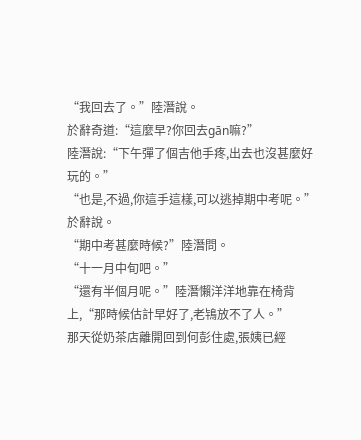“我回去了。”陸潛說。
於辭奇道:“這麼早?你回去gān嘛?”
陸潛說:“下午彈了個吉他手疼,出去也沒甚麼好玩的。”
“也是,不過,你這手這樣,可以逃掉期中考呢。”於辭說。
“期中考甚麼時候?”陸潛問。
“十一月中旬吧。”
“還有半個月呢。”陸潛懶洋洋地靠在椅背上,“那時候估計早好了,老鴇放不了人。”
那天從奶茶店離開回到何彭住處,張姨已經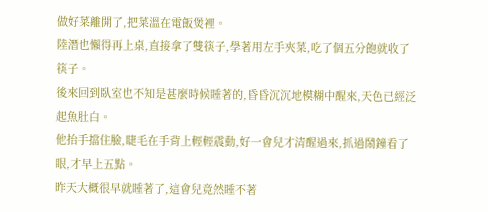做好菜離開了,把菜溫在電飯煲裡。
陸潛也懶得再上桌,直接拿了雙筷子,學著用左手夾菜,吃了個五分飽就收了筷子。
後來回到臥室也不知是甚麼時候睡著的,昏昏沉沉地模糊中醒來,天色已經泛起魚肚白。
他抬手擋住臉,睫毛在手背上輕輕震動,好一會兒才清醒過來,抓過鬧鐘看了眼,才早上五點。
昨天大概很早就睡著了,這會兒竟然睡不著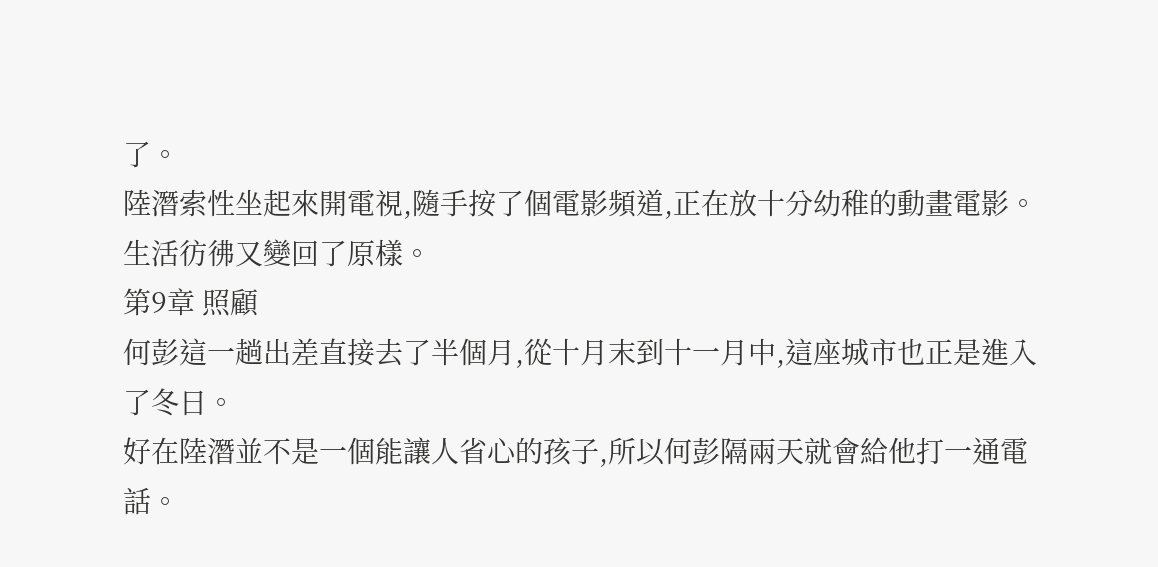了。
陸潛索性坐起來開電視,隨手按了個電影頻道,正在放十分幼稚的動畫電影。
生活彷彿又變回了原樣。
第9章 照顧
何彭這一趟出差直接去了半個月,從十月末到十一月中,這座城市也正是進入了冬日。
好在陸潛並不是一個能讓人省心的孩子,所以何彭隔兩天就會給他打一通電話。